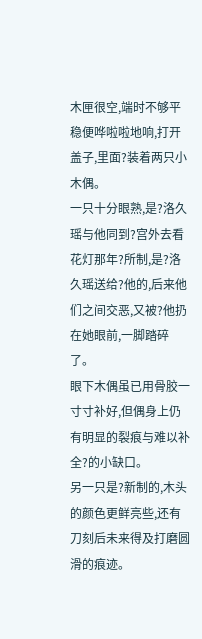木匣很空,端时不够平稳便哗啦啦地响,打开盖子,里面?装着两只小木偶。
一只十分眼熟,是?洛久瑶与他同到?宫外去看花灯那年?所制,是?洛久瑶送给?他的,后来他们之间交恶,又被?他扔在她眼前,一脚踏碎了。
眼下木偶虽已用骨胶一寸寸补好,但偶身上仍有明显的裂痕与难以补全?的小缺口。
另一只是?新制的,木头的颜色更鲜亮些,还有刀刻后未来得及打磨圆滑的痕迹。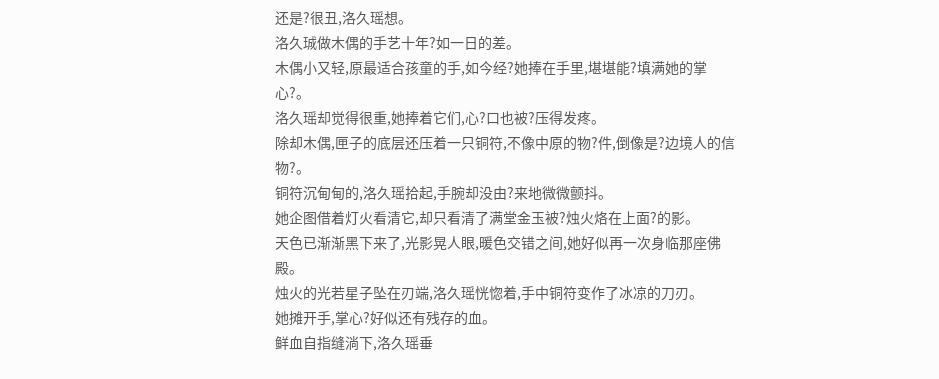还是?很丑,洛久瑶想。
洛久珹做木偶的手艺十年?如一日的差。
木偶小又轻,原最适合孩童的手,如今经?她捧在手里,堪堪能?填满她的掌心?。
洛久瑶却觉得很重,她捧着它们,心?口也被?压得发疼。
除却木偶,匣子的底层还压着一只铜符,不像中原的物?件,倒像是?边境人的信物?。
铜符沉甸甸的,洛久瑶拾起,手腕却没由?来地微微颤抖。
她企图借着灯火看清它,却只看清了满堂金玉被?烛火烙在上面?的影。
天色已渐渐黑下来了,光影晃人眼,暖色交错之间,她好似再一次身临那座佛殿。
烛火的光若星子坠在刃端,洛久瑶恍惚着,手中铜符变作了冰凉的刀刃。
她摊开手,掌心?好似还有残存的血。
鲜血自指缝淌下,洛久瑶垂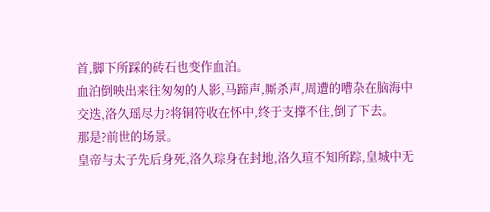首,脚下所踩的砖石也变作血泊。
血泊倒映出来往匆匆的人影,马蹄声,厮杀声,周遭的嘈杂在脑海中交迭,洛久瑶尽力?将铜符收在怀中,终于支撑不住,倒了下去。
那是?前世的场景。
皇帝与太子先后身死,洛久琮身在封地,洛久瑄不知所踪,皇城中无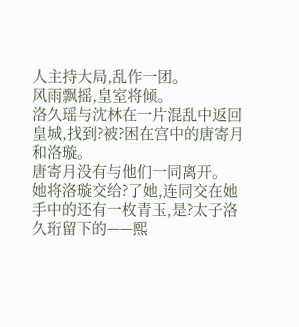人主持大局,乱作一团。
风雨飘摇,皇室将倾。
洛久瑶与沈林在一片混乱中返回皇城,找到?被?困在宫中的唐寄月和洛璇。
唐寄月没有与他们一同离开。
她将洛璇交给?了她,连同交在她手中的还有一枚青玉,是?太子洛久珩留下的——熙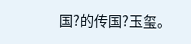国?的传国?玉玺。